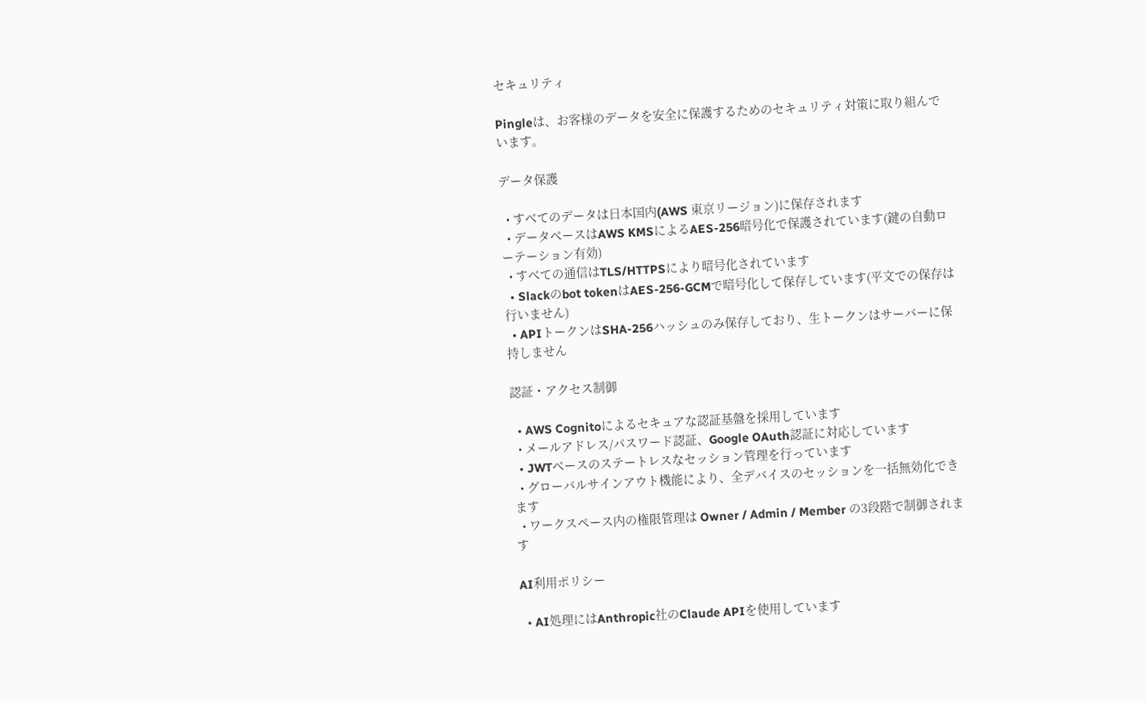セキュリティ

Pingleは、お客様のデータを安全に保護するためのセキュリティ対策に取り組んでいます。

データ保護

  • すべてのデータは日本国内(AWS 東京リージョン)に保存されます
  • データベースはAWS KMSによるAES-256暗号化で保護されています(鍵の自動ローテーション有効)
  • すべての通信はTLS/HTTPSにより暗号化されています
  • Slackのbot tokenはAES-256-GCMで暗号化して保存しています(平文での保存は行いません)
  • APIトークンはSHA-256ハッシュのみ保存しており、生トークンはサーバーに保持しません

認証・アクセス制御

  • AWS Cognitoによるセキュアな認証基盤を採用しています
  • メールアドレス/パスワード認証、Google OAuth認証に対応しています
  • JWTベースのステートレスなセッション管理を行っています
  • グローバルサインアウト機能により、全デバイスのセッションを一括無効化できます
  • ワークスペース内の権限管理は Owner / Admin / Member の3段階で制御されます

AI利用ポリシー

  • AI処理にはAnthropic社のClaude APIを使用しています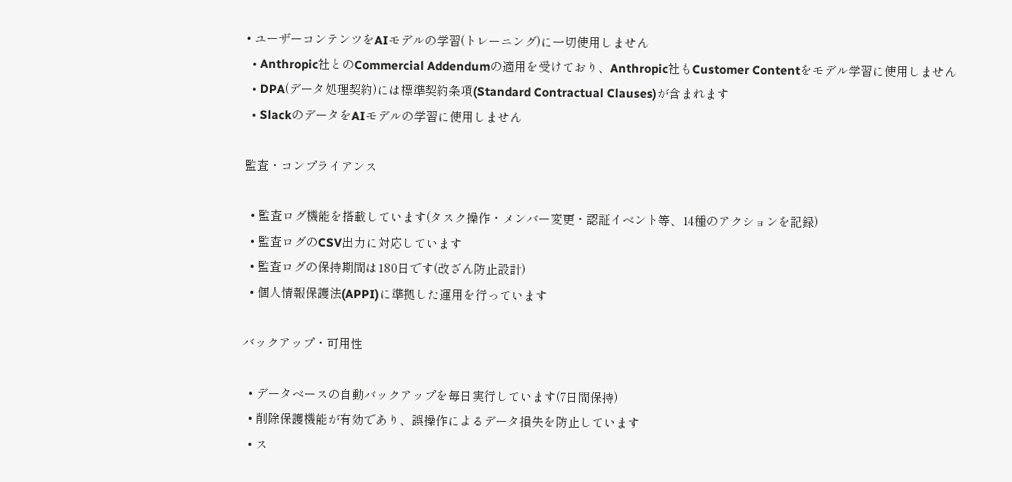• ユーザーコンテンツをAIモデルの学習(トレーニング)に一切使用しません
  • Anthropic社とのCommercial Addendumの適用を受けており、Anthropic社もCustomer Contentをモデル学習に使用しません
  • DPA(データ処理契約)には標準契約条項(Standard Contractual Clauses)が含まれます
  • SlackのデータをAIモデルの学習に使用しません

監査・コンプライアンス

  • 監査ログ機能を搭載しています(タスク操作・メンバー変更・認証イベント等、14種のアクションを記録)
  • 監査ログのCSV出力に対応しています
  • 監査ログの保持期間は180日です(改ざん防止設計)
  • 個人情報保護法(APPI)に準拠した運用を行っています

バックアップ・可用性

  • データベースの自動バックアップを毎日実行しています(7日間保持)
  • 削除保護機能が有効であり、誤操作によるデータ損失を防止しています
  • ス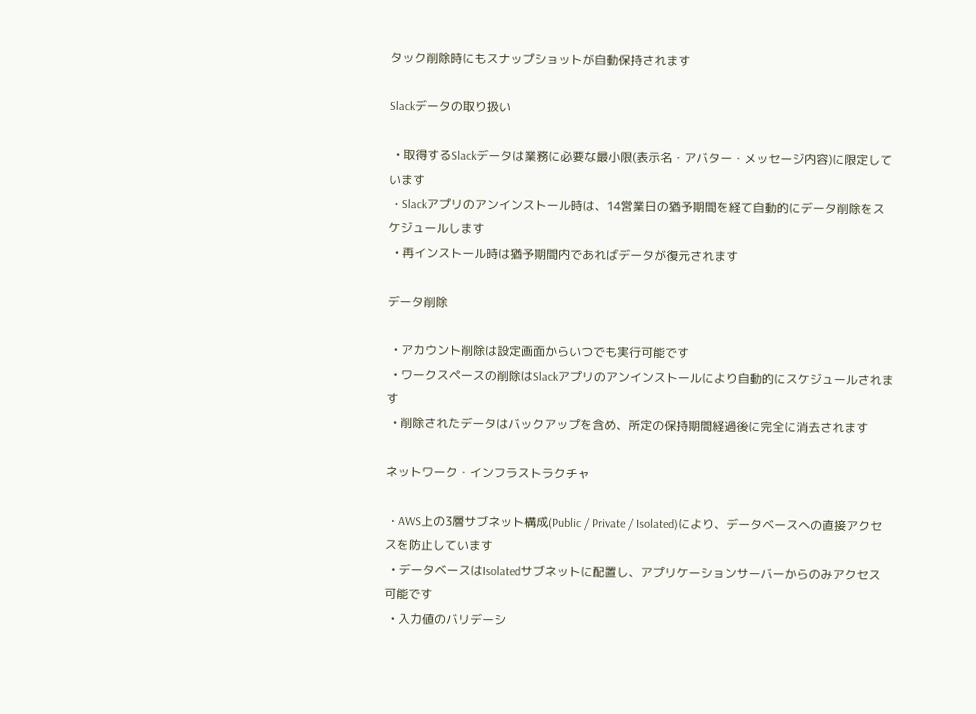タック削除時にもスナップショットが自動保持されます

Slackデータの取り扱い

  • 取得するSlackデータは業務に必要な最小限(表示名・アバター・メッセージ内容)に限定しています
  • Slackアプリのアンインストール時は、14営業日の猶予期間を経て自動的にデータ削除をスケジュールします
  • 再インストール時は猶予期間内であればデータが復元されます

データ削除

  • アカウント削除は設定画面からいつでも実行可能です
  • ワークスペースの削除はSlackアプリのアンインストールにより自動的にスケジュールされます
  • 削除されたデータはバックアップを含め、所定の保持期間経過後に完全に消去されます

ネットワーク・インフラストラクチャ

  • AWS上の3層サブネット構成(Public / Private / Isolated)により、データベースへの直接アクセスを防止しています
  • データベースはIsolatedサブネットに配置し、アプリケーションサーバーからのみアクセス可能です
  • 入力値のバリデーシ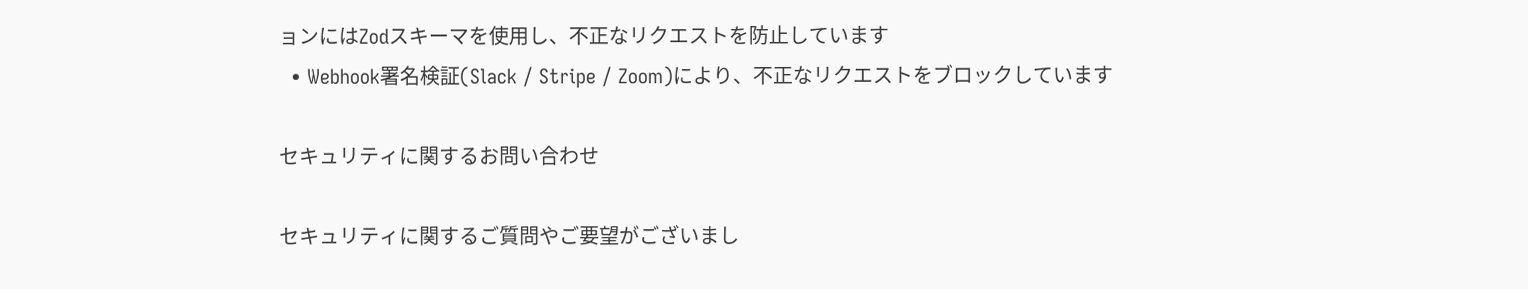ョンにはZodスキーマを使用し、不正なリクエストを防止しています
  • Webhook署名検証(Slack / Stripe / Zoom)により、不正なリクエストをブロックしています

セキュリティに関するお問い合わせ

セキュリティに関するご質問やご要望がございまし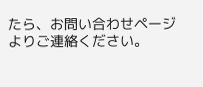たら、お問い合わせページよりご連絡ください。